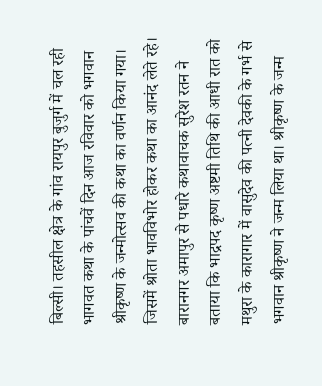बिल्सी। तहसील क्षेत्र के गांव रायपुर बुजुर्ग में चल रही भागवत कथा के पांचवें दिन आज रविवार को भगवान श्रीकृष्ण के जन्मोत्सव की कथा का वर्णन किया गया। जिसमें श्रोता भावविभोर होकर कथा का आनंद लेते रहे। बारानगर अमापुर से पधारे कथावाचक सुरेश रतन ने बताया कि भाद्रपद कृष्ण अष्टमी तिथि की आधी रात को मथुरा के कारागार में वासुदेव की पत्नी देवकी के गर्भ से भगवान श्रीकृष्ण ने जन्म लिया था। श्रीकृष्ण के जन्म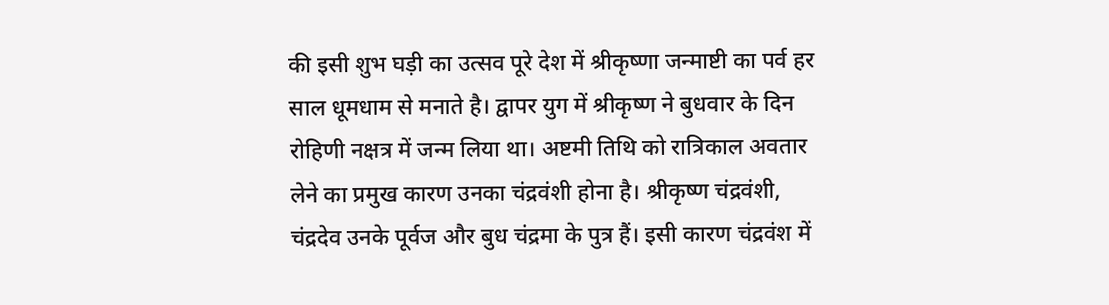की इसी शुभ घड़ी का उत्सव पूरे देश में श्रीकृष्णा जन्माष्टी का पर्व हर साल धूमधाम से मनाते है। द्वापर युग में श्रीकृष्ण ने बुधवार के दिन रोहिणी नक्षत्र में जन्म लिया था। अष्टमी तिथि को रात्रिकाल अवतार लेने का प्रमुख कारण उनका चंद्रवंशी होना है। श्रीकृष्ण चंद्रवंशी, चंद्रदेव उनके पूर्वज और बुध चंद्रमा के पुत्र हैं। इसी कारण चंद्रवंश में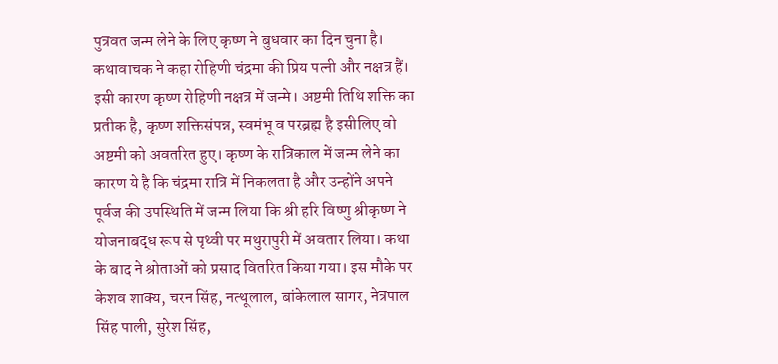पुत्रवत जन्म लेने के लिए कृष्ण ने बुधवार का दिन चुना है। कथावाचक ने कहा रोहिणी चंद्रमा की प्रिय पत्नी और नक्षत्र हैं। इसी कारण कृष्ण रोहिणी नक्षत्र में जन्मे। अष्टमी तिथि शक्ति का प्रतीक है, कृष्ण शक्तिसंपन्न, स्वमंभू व परब्रह्म है इसीलिए वो अष्टमी को अवतरित हुए। कृष्ण के रात्रिकाल में जन्म लेने का कारण ये है कि चंद्रमा रात्रि में निकलता है और उन्होंने अपने पूर्वज की उपस्थिति में जन्म लिया कि श्री हरि विष्णु श्रीकृष्ण ने योजनाबद्ध रूप से पृथ्वी पर मथुरापुरी में अवतार लिया। कथा के बाद ने श्रोताओं को प्रसाद वितरित किया गया। इस मौके पर केशव शाक्य, चरन सिंह, नत्थूलाल, बांकेलाल सागर, नेत्रपाल सिंह पाली, सुरेश सिंह,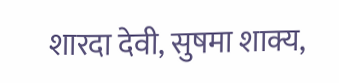शारदा देवी, सुषमा शाक्य,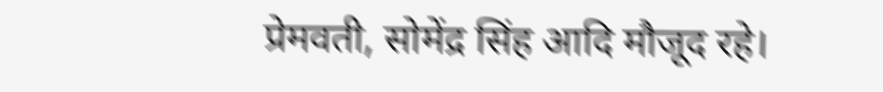प्रेमवती, सोमेंद्र सिंह आदि मौजूद रहे।